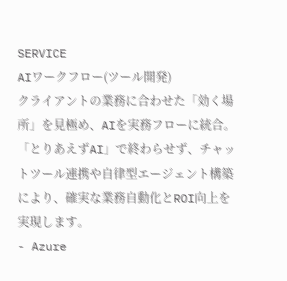SERVICE
AIワークフロー(ツール開発)
クライアントの業務に合わせた「効く場所」を見極め、AIを実務フローに統合。「とりあえずAI」で終わらせず、チャットツール連携や自律型エージェント構築により、確実な業務自動化とROI向上を実現します。
- Azure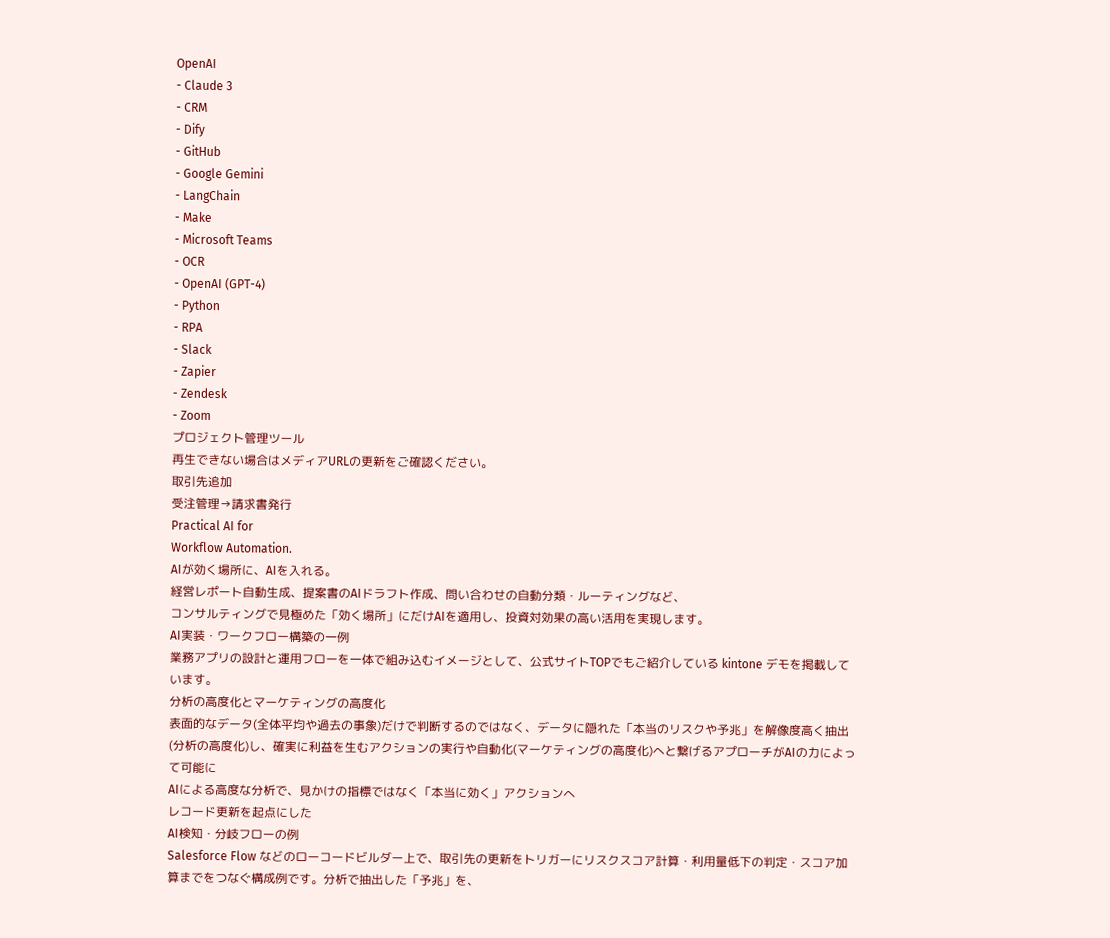OpenAI
- Claude 3
- CRM
- Dify
- GitHub
- Google Gemini
- LangChain
- Make
- Microsoft Teams
- OCR
- OpenAI (GPT-4)
- Python
- RPA
- Slack
- Zapier
- Zendesk
- Zoom
プロジェクト管理ツール
再生できない場合はメディアURLの更新をご確認ください。
取引先追加
受注管理→請求書発行
Practical AI for
Workflow Automation.
AIが効く場所に、AIを入れる。
経営レポート自動生成、提案書のAIドラフト作成、問い合わせの自動分類・ルーティングなど、
コンサルティングで見極めた「効く場所」にだけAIを適用し、投資対効果の高い活用を実現します。
AI実装・ワークフロー構築の一例
業務アプリの設計と運用フローを一体で組み込むイメージとして、公式サイトTOPでもご紹介している kintone デモを掲載しています。
分析の高度化とマーケティングの高度化
表面的なデータ(全体平均や過去の事象)だけで判断するのではなく、データに隠れた「本当のリスクや予兆」を解像度高く抽出(分析の高度化)し、確実に利益を生むアクションの実行や自動化(マーケティングの高度化)へと繋げるアプローチがAIの力によって可能に
AIによる高度な分析で、見かけの指標ではなく「本当に効く」アクションへ
レコード更新を起点にした
AI検知・分岐フローの例
Salesforce Flow などのローコードビルダー上で、取引先の更新をトリガーにリスクスコア計算・利用量低下の判定・スコア加算までをつなぐ構成例です。分析で抽出した「予兆」を、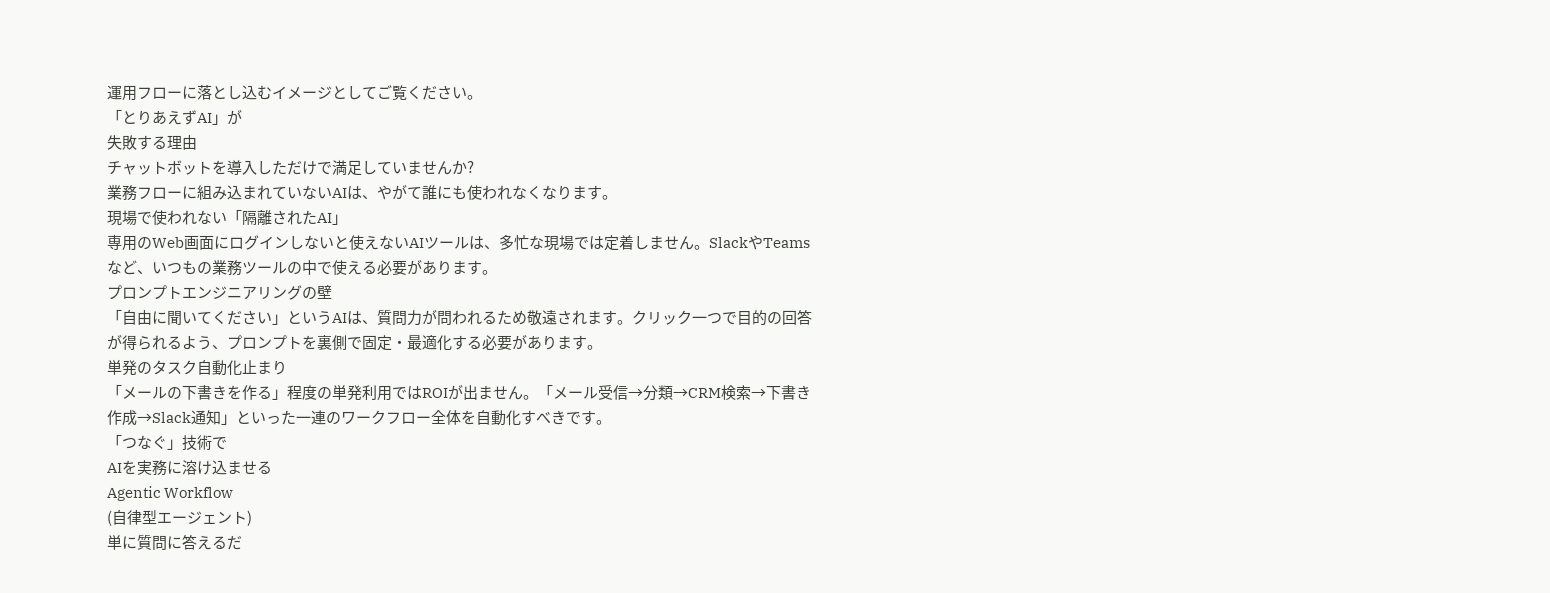運用フローに落とし込むイメージとしてご覧ください。
「とりあえずAI」が
失敗する理由
チャットボットを導入しただけで満足していませんか?
業務フローに組み込まれていないAIは、やがて誰にも使われなくなります。
現場で使われない「隔離されたAI」
専用のWeb画面にログインしないと使えないAIツールは、多忙な現場では定着しません。SlackやTeamsなど、いつもの業務ツールの中で使える必要があります。
プロンプトエンジニアリングの壁
「自由に聞いてください」というAIは、質問力が問われるため敬遠されます。クリック一つで目的の回答が得られるよう、プロンプトを裏側で固定・最適化する必要があります。
単発のタスク自動化止まり
「メールの下書きを作る」程度の単発利用ではROIが出ません。「メール受信→分類→CRM検索→下書き作成→Slack通知」といった一連のワークフロー全体を自動化すべきです。
「つなぐ」技術で
AIを実務に溶け込ませる
Agentic Workflow
(自律型エージェント)
単に質問に答えるだ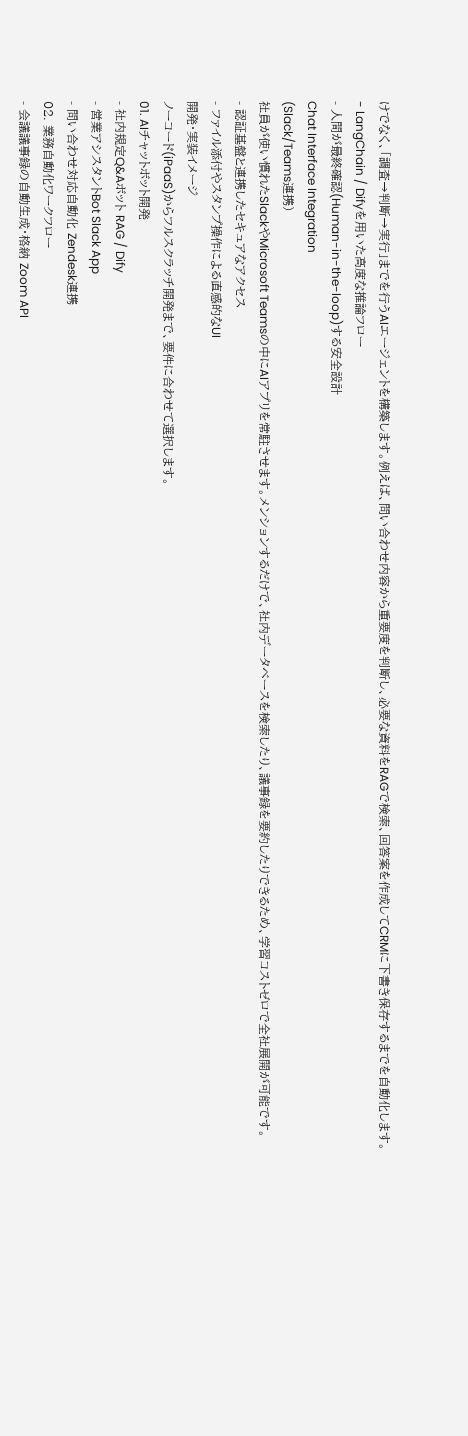けでなく、「調査→判断→実行」までを行うAIエージェントを構築します。例えば、問い合わせ内容から重要度を判断し、必要な資料をRAGで検索、回答案を作成してCRMに下書き保存するまでを自動化します。
- LangChain / Difyを用いた高度な推論フロー
- 人間が最終確認(Human-in-the-loop)する安全設計
Chat Interface Integration
(Slack/Teams連携)
社員が使い慣れたSlackやMicrosoft Teamsの中にAIアプリを常駐させます。メンションするだけで、社内データベースを検索したり、議事録を要約したりできるため、学習コストゼロで全社展開が可能です。
- 認証基盤と連携したセキュアなアクセス
- ファイル添付やスタンプ操作による直感的なUI
開発・実装イメージ
ノーコード(iPaaS)からフルスクラッチ開発まで、要件に合わせて選択します。
01. AIチャットボット開発
- 社内規定Q&Aボット RAG / Dify
- 営業アシスタントBot Slack App
- 問い合わせ対応自動化 Zendesk連携
02. 業務自動化ワークフロー
- 会議議事録の自動生成・格納 Zoom API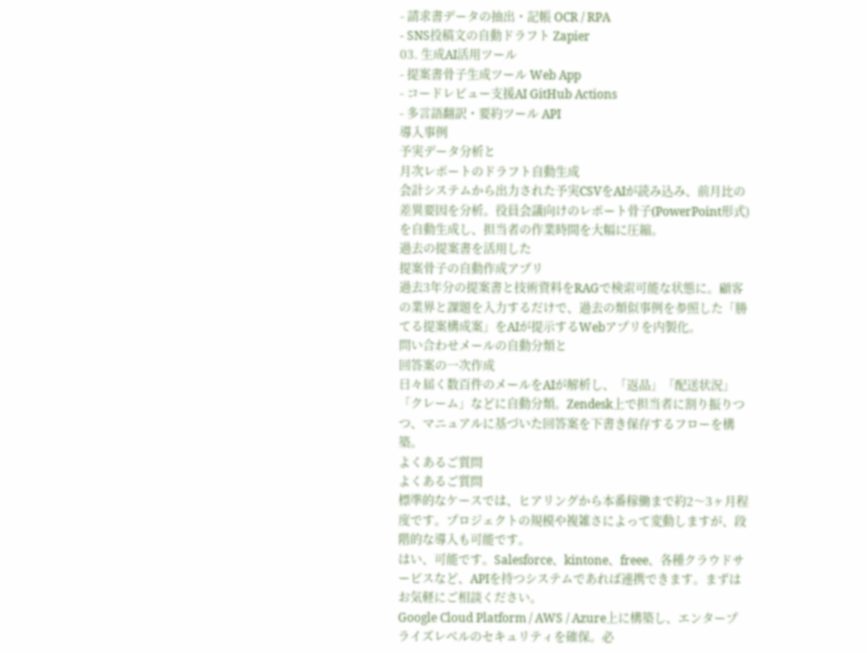- 請求書データの抽出・記帳 OCR / RPA
- SNS投稿文の自動ドラフト Zapier
03. 生成AI活用ツール
- 提案書骨子生成ツール Web App
- コードレビュー支援AI GitHub Actions
- 多言語翻訳・要約ツール API
導入事例
予実データ分析と
月次レポートのドラフト自動生成
会計システムから出力された予実CSVをAIが読み込み、前月比の差異要因を分析。役員会議向けのレポート骨子(PowerPoint形式)を自動生成し、担当者の作業時間を大幅に圧縮。
過去の提案書を活用した
提案骨子の自動作成アプリ
過去3年分の提案書と技術資料をRAGで検索可能な状態に。顧客の業界と課題を入力するだけで、過去の類似事例を参照した「勝てる提案構成案」をAIが提示するWebアプリを内製化。
問い合わせメールの自動分類と
回答案の一次作成
日々届く数百件のメールをAIが解析し、「返品」「配送状況」「クレーム」などに自動分類。Zendesk上で担当者に割り振りつつ、マニュアルに基づいた回答案を下書き保存するフローを構築。
よくあるご質問
よくあるご質問
標準的なケースでは、ヒアリングから本番稼働まで約2〜3ヶ月程度です。プロジェクトの規模や複雑さによって変動しますが、段階的な導入も可能です。
はい、可能です。Salesforce、kintone、freee、各種クラウドサービスなど、APIを持つシステムであれば連携できます。まずはお気軽にご相談ください。
Google Cloud Platform / AWS / Azure上に構築し、エンタープライズレベルのセキュリティを確保。必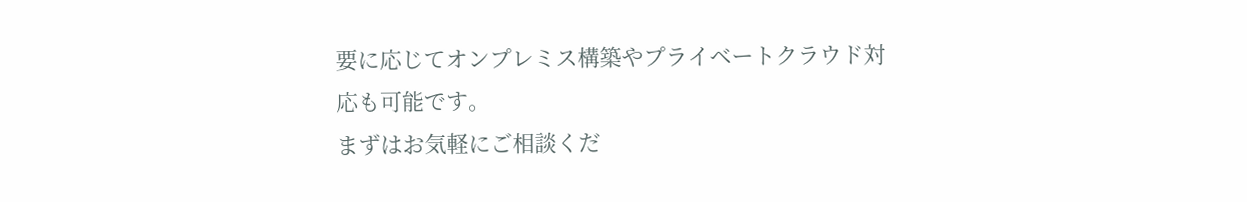要に応じてオンプレミス構築やプライベートクラウド対応も可能です。
まずはお気軽にご相談くだ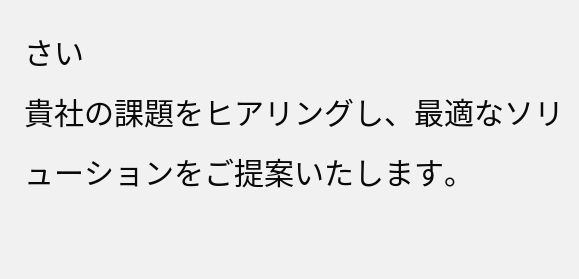さい
貴社の課題をヒアリングし、最適なソリューションをご提案いたします。